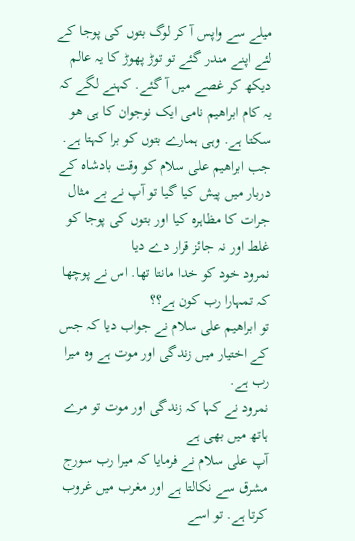میلے سے واپس آ کر لوگ بتوں کی پوجا کے لئے اپنے مندر گئے تو توڑ پھوڑ کا یہ عالم دیکھ کر غصے میں آ گئے. کہنے لگے کہ یہ کام ابراھیم نامی ایک نوجوان کا ہی ھو سکتا ہے. وہی ہمارے بتوں کو برا کہتا ہے. جب ابراھیم علی سلام کو وقت بادشاہ کے دربار میں پیش کیا گیا تو آپ نے بے مثال جرات کا مظاہرہ کیا اور بتوں کی پوجا کو غلط اور نہ جائز قرار دے دیا
نمرود خود کو خدا مانتا تھا. اس نے پوچھا کہ تمہارا رب کون ہے؟؟
تو ابراھیم علی سلام نے جواب دیا کہ جس کے اختیار میں زندگی اور موت ہے وہ میرا رب ہے.
نمرود نے کہا کہ زندگی اور موت تو مرے ہاتھ میں بھی ہے
آپ علی سلام نے فرمایا کہ میرا رب سورج مشرق سے نکالتا ہے اور مغرب میں غروب کرتا ہے. تو اسے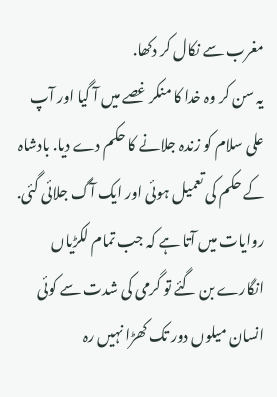مغرب سے نکال کر دکھا.
یہ سن کر وہ خدا کا منکر غصے میں آ گیا اور آپ علی سلام کو زندہ جلانے کا حکم دے دیا. بادشاہ کے حکم کی تعمیل ہوئی اور ایک آگ جلائی گئی. روایات میں آتا ہے کہ جب تمام لکڑیاں انگارے بن گئے تو گرمی کی شدت سے کوئی انسان میلوں دور تک کھڑا نہیں رہ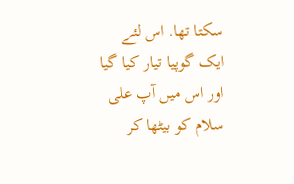سکتا تھا. اس لئے ایک گوپیا تیار کیا گیا اور اس میں آپ علی سلام کو بیٹھا کر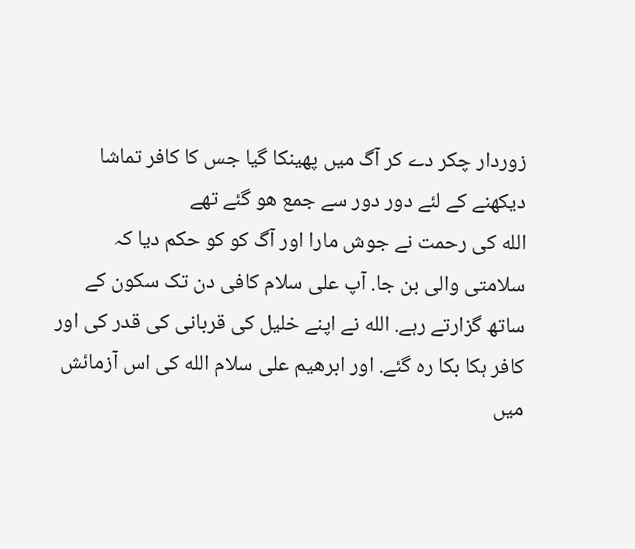زوردار چکر دے کر آگ میں پھینکا گیا جس کا کافر تماشا دیکھنے کے لئے دور دور سے جمع ھو گئے تھے
الله کی رحمت نے جوش مارا اور آگ کو کو حکم دیا کہ سلامتی والی بن جا. آپ علی سلام کافی دن تک سکون کے ساتھ گزارتے رہے. الله نے اپنے خلیل کی قربانی کی قدر کی اور کافر ہکا بکا رہ گئے. اور ابرھیم علی سلام الله کی اس آزمائش میں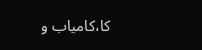کا،کامیاب و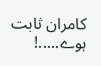کامران ثابت ہوے.....!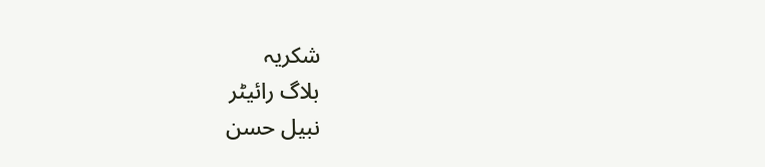شکریہ
بلاگ رائیٹر
نبیل حسن